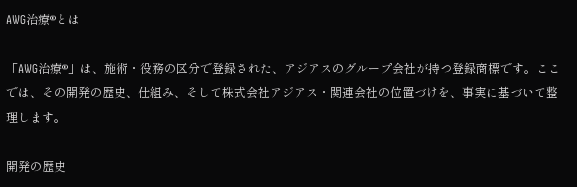AWG治療®とは

「AWG治療®」は、施術・役務の区分で登録された、アジアスのグループ会社が持つ登録商標です。ここでは、その開発の歴史、仕組み、そして株式会社アジアス・関連会社の位置づけを、事実に基づいて整理します。

開発の歴史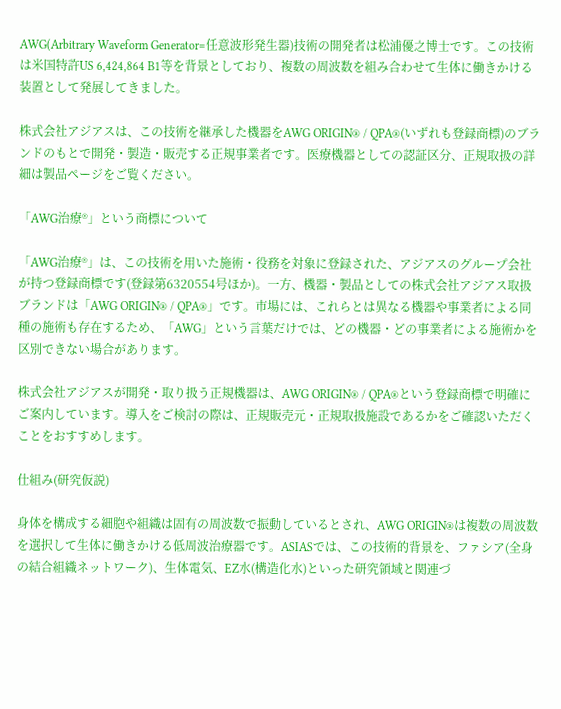AWG(Arbitrary Waveform Generator=任意波形発生器)技術の開発者は松浦優之博士です。この技術は米国特許US 6,424,864 B1等を背景としており、複数の周波数を組み合わせて生体に働きかける装置として発展してきました。

株式会社アジアスは、この技術を継承した機器をAWG ORIGIN® / QPA®(いずれも登録商標)のブランドのもとで開発・製造・販売する正規事業者です。医療機器としての認証区分、正規取扱の詳細は製品ページをご覧ください。

「AWG治療®」という商標について

「AWG治療®」は、この技術を用いた施術・役務を対象に登録された、アジアスのグループ会社が持つ登録商標です(登録第6320554号ほか)。一方、機器・製品としての株式会社アジアス取扱ブランドは「AWG ORIGIN® / QPA®」です。市場には、これらとは異なる機器や事業者による同種の施術も存在するため、「AWG」という言葉だけでは、どの機器・どの事業者による施術かを区別できない場合があります。

株式会社アジアスが開発・取り扱う正規機器は、AWG ORIGIN® / QPA®という登録商標で明確にご案内しています。導入をご検討の際は、正規販売元・正規取扱施設であるかをご確認いただくことをおすすめします。

仕組み(研究仮説)

身体を構成する細胞や組織は固有の周波数で振動しているとされ、AWG ORIGIN®は複数の周波数を選択して生体に働きかける低周波治療器です。ASIASでは、この技術的背景を、ファシア(全身の結合組織ネットワーク)、生体電気、EZ水(構造化水)といった研究領域と関連づ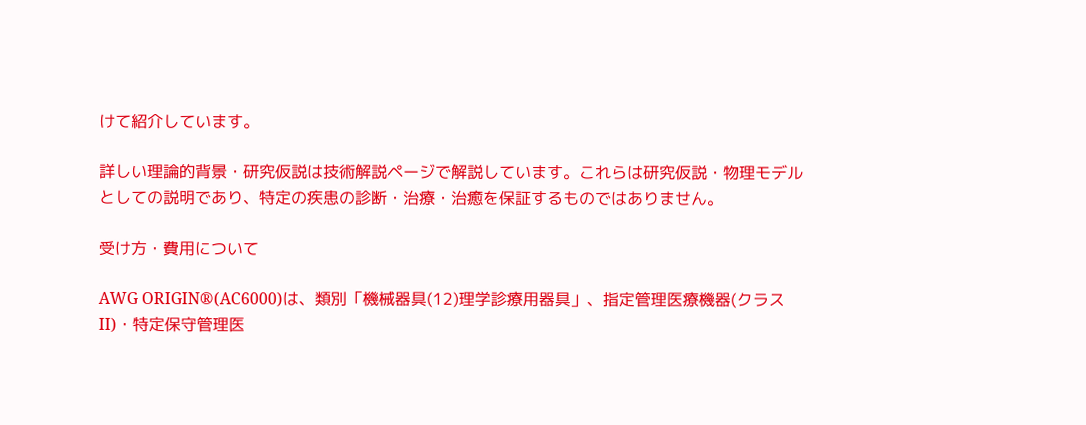けて紹介しています。

詳しい理論的背景・研究仮説は技術解説ページで解説しています。これらは研究仮説・物理モデルとしての説明であり、特定の疾患の診断・治療・治癒を保証するものではありません。

受け方・費用について

AWG ORIGIN®(AC6000)は、類別「機械器具(12)理学診療用器具」、指定管理医療機器(クラスII)・特定保守管理医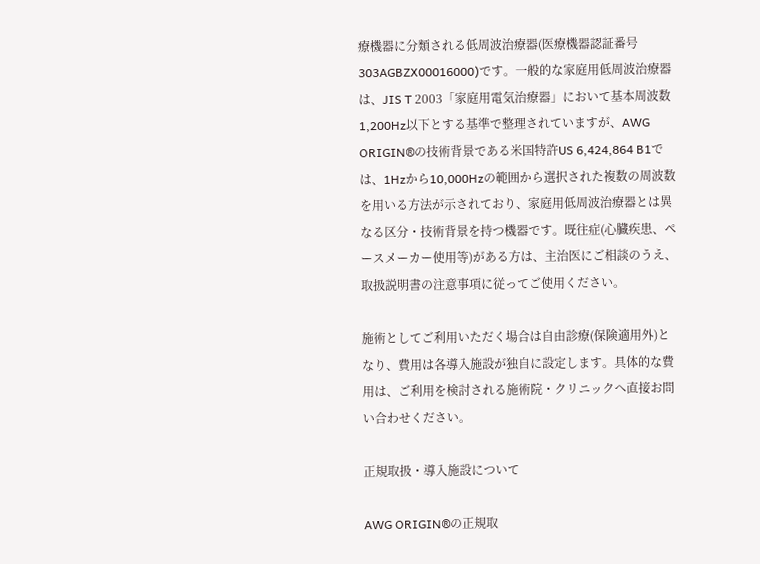療機器に分類される低周波治療器(医療機器認証番号 303AGBZX00016000)です。一般的な家庭用低周波治療器は、JIS T 2003「家庭用電気治療器」において基本周波数1,200Hz以下とする基準で整理されていますが、AWG ORIGIN®の技術背景である米国特許US 6,424,864 B1では、1Hzから10,000Hzの範囲から選択された複数の周波数を用いる方法が示されており、家庭用低周波治療器とは異なる区分・技術背景を持つ機器です。既往症(心臓疾患、ペースメーカー使用等)がある方は、主治医にご相談のうえ、取扱説明書の注意事項に従ってご使用ください。

施術としてご利用いただく場合は自由診療(保険適用外)となり、費用は各導入施設が独自に設定します。具体的な費用は、ご利用を検討される施術院・クリニックへ直接お問い合わせください。

正規取扱・導入施設について

AWG ORIGIN®の正規取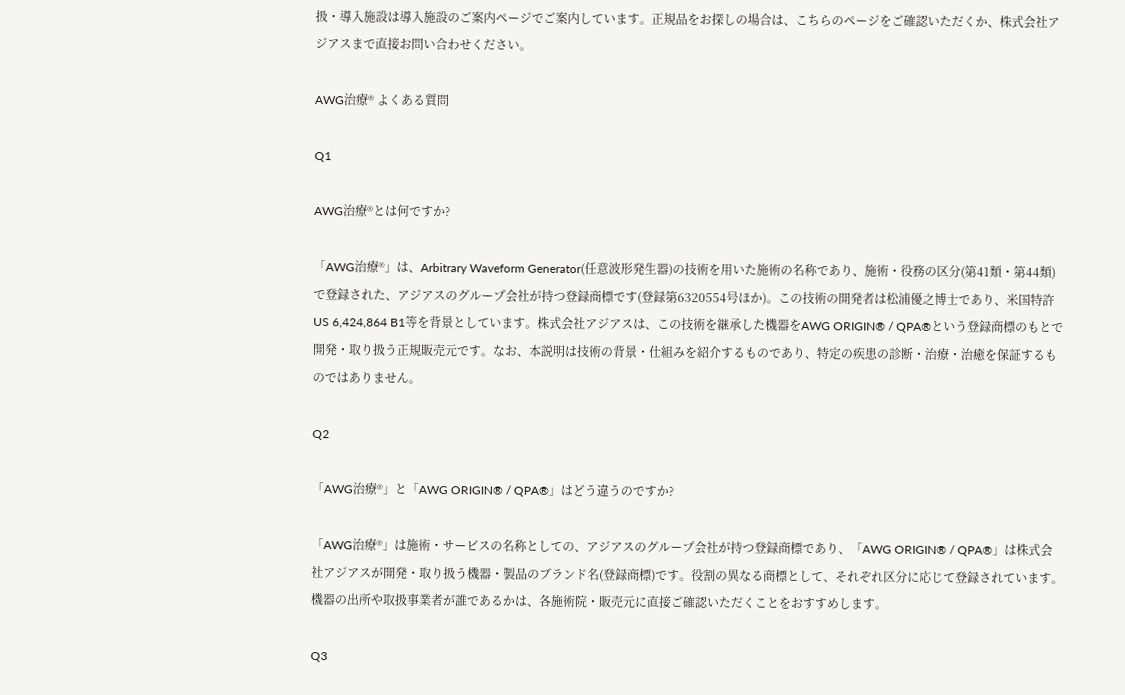扱・導入施設は導入施設のご案内ページでご案内しています。正規品をお探しの場合は、こちらのページをご確認いただくか、株式会社アジアスまで直接お問い合わせください。

AWG治療® よくある質問

Q1

AWG治療®とは何ですか?

「AWG治療®」は、Arbitrary Waveform Generator(任意波形発生器)の技術を用いた施術の名称であり、施術・役務の区分(第41類・第44類)で登録された、アジアスのグループ会社が持つ登録商標です(登録第6320554号ほか)。この技術の開発者は松浦優之博士であり、米国特許US 6,424,864 B1等を背景としています。株式会社アジアスは、この技術を継承した機器をAWG ORIGIN® / QPA®という登録商標のもとで開発・取り扱う正規販売元です。なお、本説明は技術の背景・仕組みを紹介するものであり、特定の疾患の診断・治療・治癒を保証するものではありません。

Q2

「AWG治療®」と「AWG ORIGIN® / QPA®」はどう違うのですか?

「AWG治療®」は施術・サービスの名称としての、アジアスのグループ会社が持つ登録商標であり、「AWG ORIGIN® / QPA®」は株式会社アジアスが開発・取り扱う機器・製品のブランド名(登録商標)です。役割の異なる商標として、それぞれ区分に応じて登録されています。機器の出所や取扱事業者が誰であるかは、各施術院・販売元に直接ご確認いただくことをおすすめします。

Q3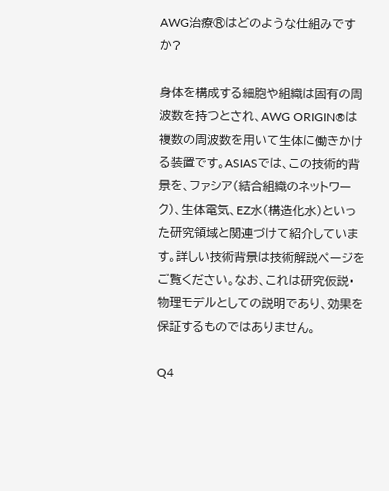AWG治療®はどのような仕組みですか?

身体を構成する細胞や組織は固有の周波数を持つとされ、AWG ORIGIN®は複数の周波数を用いて生体に働きかける装置です。ASIASでは、この技術的背景を、ファシア(結合組織のネットワーク)、生体電気、EZ水(構造化水)といった研究領域と関連づけて紹介しています。詳しい技術背景は技術解説ページをご覧ください。なお、これは研究仮説・物理モデルとしての説明であり、効果を保証するものではありません。

Q4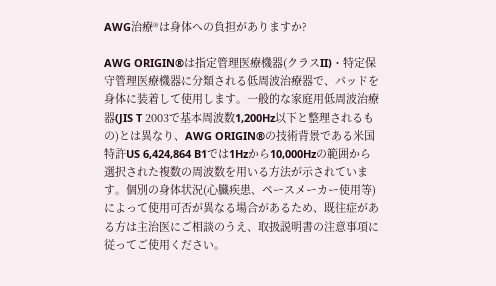AWG治療®は身体への負担がありますか?

AWG ORIGIN®は指定管理医療機器(クラスII)・特定保守管理医療機器に分類される低周波治療器で、パッドを身体に装着して使用します。一般的な家庭用低周波治療器(JIS T 2003で基本周波数1,200Hz以下と整理されるもの)とは異なり、AWG ORIGIN®の技術背景である米国特許US 6,424,864 B1では1Hzから10,000Hzの範囲から選択された複数の周波数を用いる方法が示されています。個別の身体状況(心臓疾患、ペースメーカー使用等)によって使用可否が異なる場合があるため、既往症がある方は主治医にご相談のうえ、取扱説明書の注意事項に従ってご使用ください。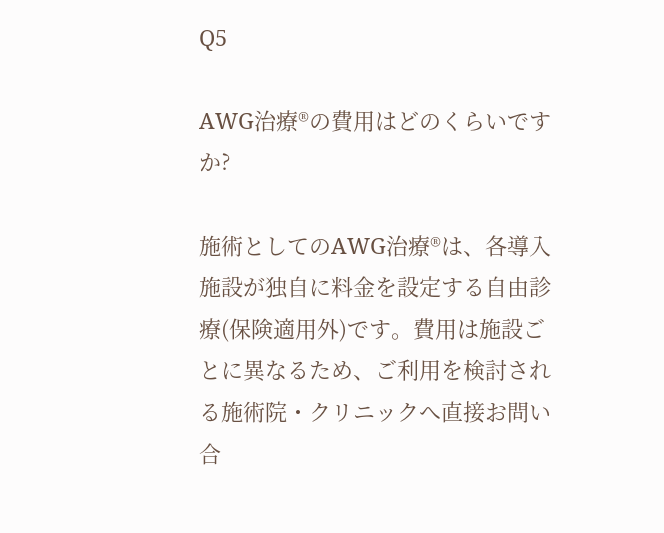Q5

AWG治療®の費用はどのくらいですか?

施術としてのAWG治療®は、各導入施設が独自に料金を設定する自由診療(保険適用外)です。費用は施設ごとに異なるため、ご利用を検討される施術院・クリニックへ直接お問い合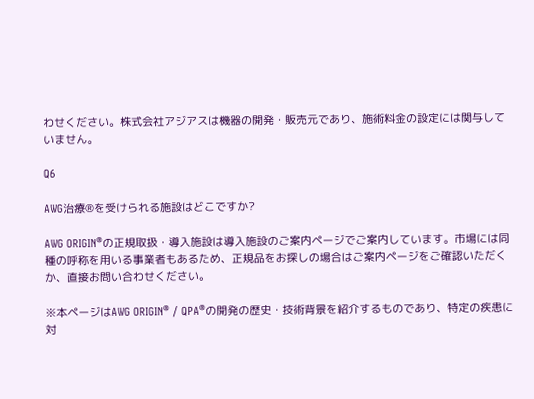わせください。株式会社アジアスは機器の開発・販売元であり、施術料金の設定には関与していません。

Q6

AWG治療®を受けられる施設はどこですか?

AWG ORIGIN®の正規取扱・導入施設は導入施設のご案内ページでご案内しています。市場には同種の呼称を用いる事業者もあるため、正規品をお探しの場合はご案内ページをご確認いただくか、直接お問い合わせください。

※本ページはAWG ORIGIN® / QPA®の開発の歴史・技術背景を紹介するものであり、特定の疾患に対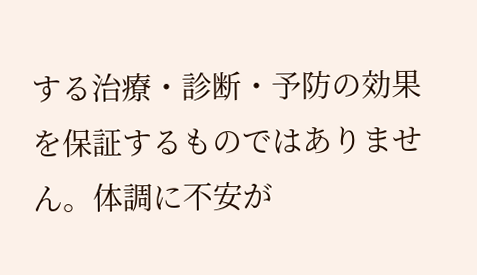する治療・診断・予防の効果を保証するものではありません。体調に不安が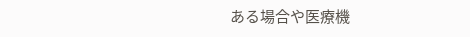ある場合や医療機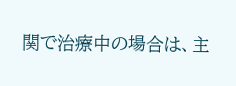関で治療中の場合は、主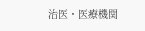治医・医療機関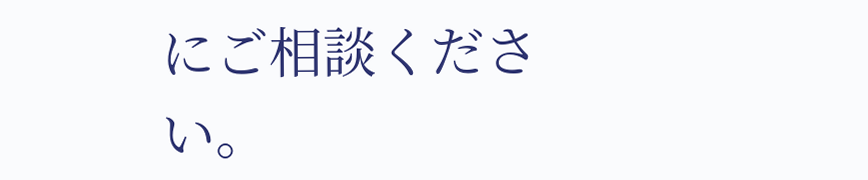にご相談ください。